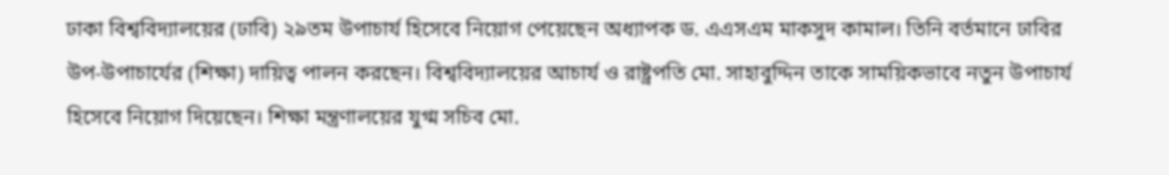ঢাকা বিশ্ববিদ্যালয়ের (ঢাবি) ২৯তম উপাচার্য হিসেবে নিয়োগ পেয়েছেন অধ্যাপক ড. এএসএম মাকসুদ কামাল। তিনি বর্তমানে ঢাবির উপ-উপাচার্যের (শিক্ষা) দায়িত্ব পালন করছেন। বিশ্ববিদ্যালয়ের আচার্য ও রাষ্ট্রপতি মো. সাহাবুদ্দিন তাকে সাময়িকভাবে নতুন উপাচার্য হিসেবে নিয়োগ দিয়েছেন। শিক্ষা মন্ত্রণালয়ের যুগ্ম সচিব মো.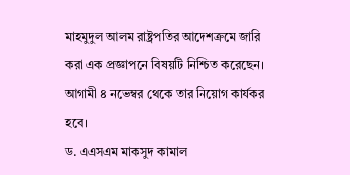মাহমুদুল আলম রাষ্ট্রপতির আদেশক্রমে জারি করা এক প্রজ্ঞাপনে বিষয়টি নিশ্চিত করেছেন। আগামী ৪ নভেম্বর থেকে তার নিয়োগ কার্যকর হবে।
ড. এএসএম মাকসুদ কামাল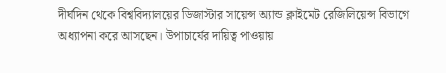দীর্ঘদিন থেকে বিশ্ববিদ্যালয়ের ডিজাস্টার সায়েন্স অ্যান্ড ক্লাইমেট রেজিলিয়েন্স বিভাগে অধ্যাপনা করে আসছেন। উপাচার্যের দায়িত্ব পাওয়ায়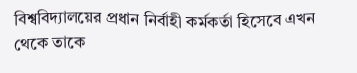বিশ্ববিদ্যালয়ের প্রধান নির্বাহী কর্মকর্তা হিসেবে এখন থেকে তাকে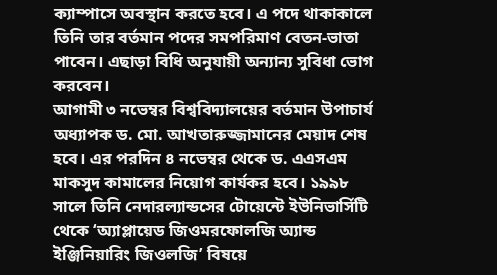ক্যাম্পাসে অবস্থান করতে হবে। এ পদে থাকাকালে তিনি তার বর্তমান পদের সমপরিমাণ বেতন-ভাতা পাবেন। এছাড়া বিধি অনুযায়ী অন্যান্য সুবিধা ভোগ করবেন।
আগামী ৩ নভেম্বর বিশ্ববিদ্যালয়ের বর্তমান উপাচার্য অধ্যাপক ড. মো. আখতারুজ্জামানের মেয়াদ শেষ হবে। এর পরদিন ৪ নভেম্বর থেকে ড. এএসএম মাকসুদ কামালের নিয়োগ কার্যকর হবে। ১৯৯৮ সালে তিনি নেদারল্যান্ডসের টোয়েন্টে ইউনিভার্সিটি থেকে ‘অ্যাপ্লায়েড জিওমরফোলজি অ্যান্ড ইঞ্জিনিয়ারিং জিওলজি’ বিষয়ে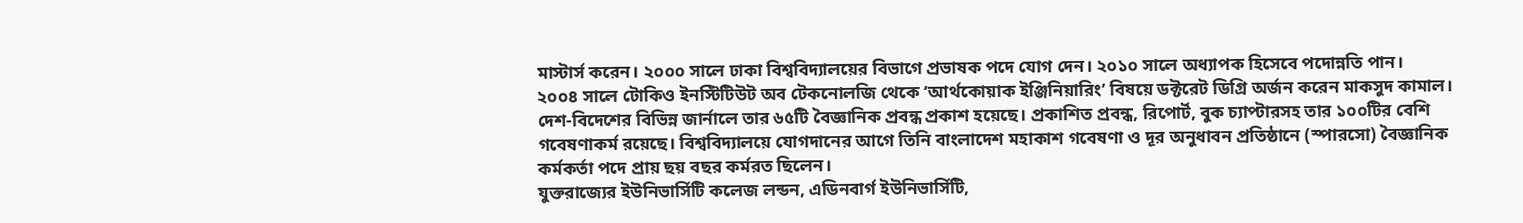মাস্টার্স করেন। ২০০০ সালে ঢাকা বিশ্ববিদ্যালয়ের বিভাগে প্রভাষক পদে যোগ দেন। ২০১০ সালে অধ্যাপক হিসেবে পদোন্নতি পান।
২০০৪ সালে টোকিও ইনস্টিটিউট অব টেকনোলজি থেকে ‘আর্থকোয়াক ইঞ্জিনিয়ারিং’ বিষয়ে ডক্টরেট ডিগ্রি অর্জন করেন মাকসুদ কামাল। দেশ-বিদেশের বিভিন্ন জার্নালে তার ৬৫টি বৈজ্ঞানিক প্রবন্ধ প্রকাশ হয়েছে। প্রকাশিত প্রবন্ধ, রিপোর্ট, বুক চ্যাপ্টারসহ তার ১০০টির বেশি গবেষণাকর্ম রয়েছে। বিশ্ববিদ্যালয়ে যোগদানের আগে তিনি বাংলাদেশ মহাকাশ গবেষণা ও দূর অনুধাবন প্রতিষ্ঠানে (স্পারসো) বৈজ্ঞানিক কর্মকর্তা পদে প্রায় ছয় বছর কর্মরত ছিলেন।
যুক্তরাজ্যের ইউনিভার্সিটি কলেজ লন্ডন, এডিনবার্গ ইউনিভার্সিটি,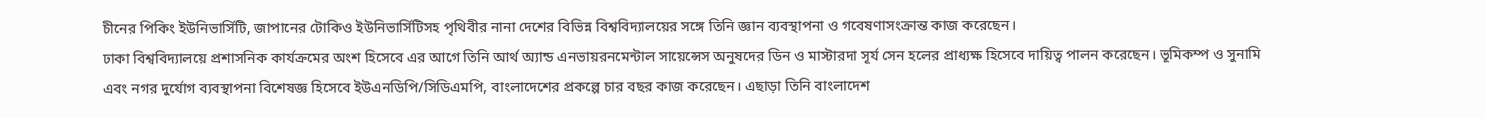চীনের পিকিং ইউনিভার্সিটি, জাপানের টোকিও ইউনিভার্সিটিসহ পৃথিবীর নানা দেশের বিভিন্ন বিশ্ববিদ্যালয়ের সঙ্গে তিনি জ্ঞান ব্যবস্থাপনা ও গবেষণাসংক্রান্ত কাজ করেছেন।
ঢাকা বিশ্ববিদ্যালয়ে প্রশাসনিক কার্যক্রমের অংশ হিসেবে এর আগে তিনি আর্থ অ্যান্ড এনভায়রনমেন্টাল সায়েন্সেস অনুষদের ডিন ও মাস্টারদা সূর্য সেন হলের প্রাধ্যক্ষ হিসেবে দায়িত্ব পালন করেছেন। ভূমিকম্প ও সুনামি এবং নগর দুর্যোগ ব্যবস্থাপনা বিশেষজ্ঞ হিসেবে ইউএনডিপি/সিডিএমপি, বাংলাদেশের প্রকল্পে চার বছর কাজ করেছেন। এছাড়া তিনি বাংলাদেশ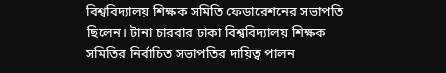বিশ্ববিদ্যালয় শিক্ষক সমিতি ফেডারেশনের সভাপতি ছিলেন। টানা চারবার ঢাকা বিশ্ববিদ্যালয় শিক্ষক সমিতির নির্বাচিত সভাপতির দায়িত্ব পালন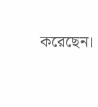করেছেন।